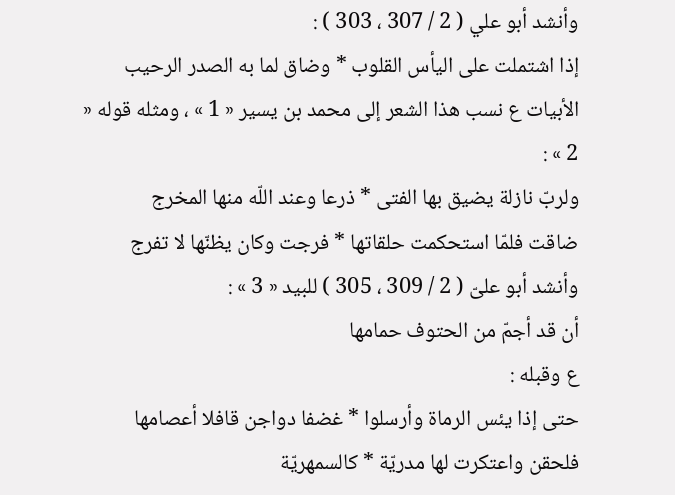وأنشد أبو علي ( 2 / 307 ، 303 ) :
إذا اشتملت على اليأس القلوب * وضاق لما به الصدر الرحيب
الأبيات ع نسب هذا الشعر إلى محمد بن يسير « 1 » ، ومثله قوله « 2 » :
ولربّ نازلة يضيق بها الفتى * ذرعا وعند اللّه منها المخرج
ضاقت فلمّا استحكمت حلقاتها * فرجت وكان يظنّها لا تفرج
وأنشد أبو علىّ ( 2 / 309 ، 305 ) للبيد « 3 » :
أن قد أجمّ من الحتوف حمامها
ع وقبله :
حتى إذا يئس الرماة وأرسلوا * غضفا دواجن قافلا أعصامها
فلحقن واعتكرت لها مدريّة * كالسمهريّة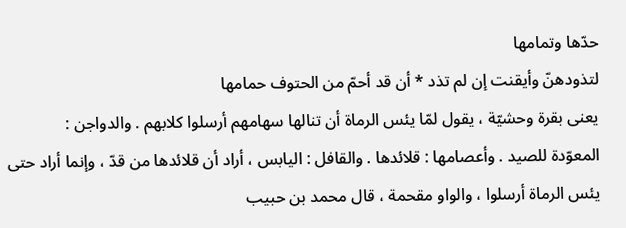حدّها وتمامها
لتذودهنّ وأيقنت إن لم تذد * أن قد أحمّ من الحتوف حمامها
يعنى بقرة وحشيّة ، يقول لمّا يئس الرماة أن تنالها سهامهم أرسلوا كلابهم . والدواجن :
المعوّدة للصيد . وأعصامها : قلائدها . والقافل : اليابس ، أراد أن قلائدها من قدّ ، وإنما أراد حتى يئس الرماة أرسلوا ، والواو مقحمة ، قال محمد بن حبيب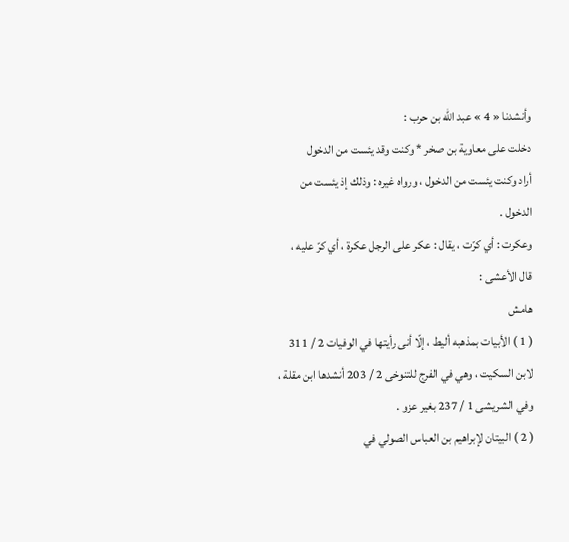وأنشدنا « 4 » عبد اللّه بن حرب :
دخلت على معاوية بن صخر * وكنت وقد يئست من الدخول
أراد وكنت يئست من الدخول ، ورواه غيره : وذلك إذ يئست من الدخول .
وعكرت : أي كرّت ، يقال : عكر على الرجل عكرة ، أي كرّ عليه ، قال الأعشى :
هامش
( 1 ) الأبيات بمذهبه أليط ، إلّا أنى رأيتها في الوفيات 2 / 311 لابن السكيت ، وهي في الفرج للتنوخى 2 / 203 أنشدها ابن مقلة ، وفي الشريشى 1 / 237 بغير عزو .
( 2 ) البيتان لإبراهيم بن العباس الصولي في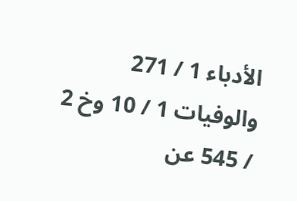الأدباء 1 / 271 والوفيات 1 / 10 وخ 2 / 545 عن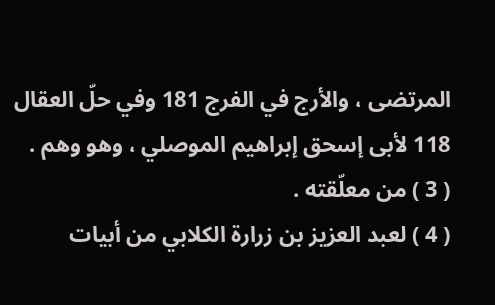المرتضى ، والأرج في الفرج 181 وفي حلّ العقال 118 لأبى إسحق إبراهيم الموصلي ، وهو وهم .
( 3 ) من معلّقته .
( 4 ) لعبد العزيز بن زرارة الكلابي من أبيات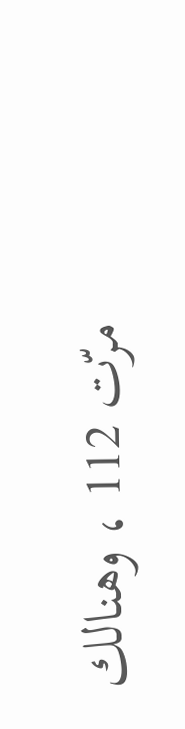مرّت 112 ، وهنالك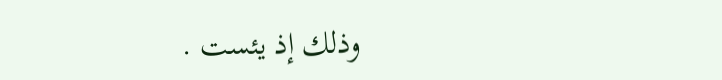وذلك إذ يئست .